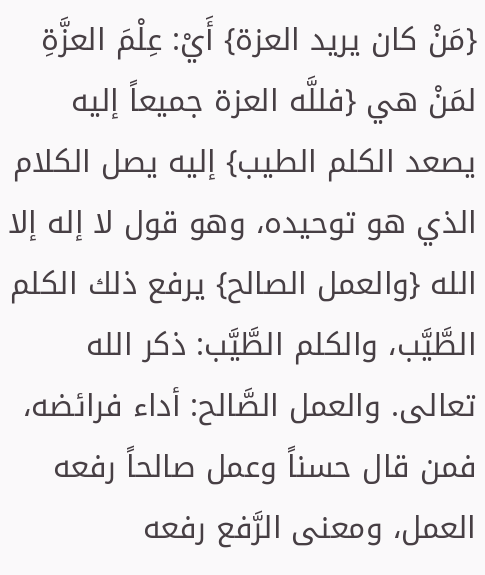{مَنْ كان يريد العزة} أَيْ: عِلْمَ العزَّةِ لمَنْ هي {فللَّه العزة جميعاً إليه يصعد الكلم الطيب} إليه يصل الكلام الذي هو توحيده، وهو قول لا إله إلا الله {والعمل الصالح} يرفع ذلك الكلم الطَّيَّب، والكلم الطَّيَّب: ذكر الله تعالى. والعمل الصَّالح: أداء فرائضه، فمن قال حسناً وعمل صالحاً رفعه العمل، ومعنى الرَّفع رفعه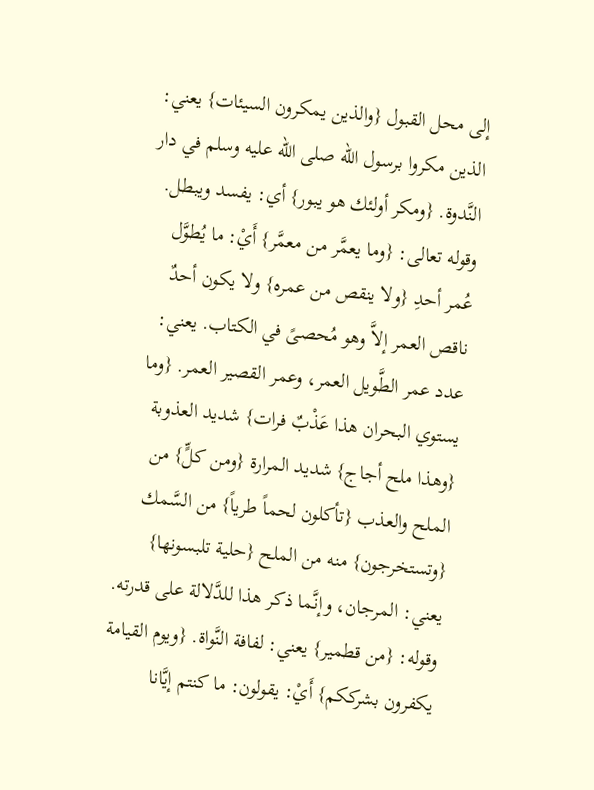إلى محل القبول {والذين يمكرون السيئات} يعني: الذين مكروا برسول الله صلى الله عليه وسلم في دار النَّدوة. {ومكر أولئك هو يبور} أي: يفسد ويبطل. وقوله تعالى: {وما يعمَّر من معمَّر} أَيْ: ما يُطوَّل عُمر أحدِ {ولا ينقص من عمره} ولا يكون أحدٌ ناقص العمر إلاَّ وهو مُحصىً في الكتاب. يعني: عدد عمر الطَّويل العمر، وعمر القصير العمر. {وما يستوي البحران هذا عَذْبٌ فرات} شديد العذوبة {وهذا ملح أجاج} شديد المرارة {ومن كلٍّ} من الملح والعذب {تأكلون لحماً طرياً} من السَّمك {وتستخرجون} منه من الملح {حلية تلبسونها} يعني: المرجان، وإنَّما ذكر هذا للدَّلالة على قدرته. وقوله: {من قطمير} يعني: لفافة النَّواة. {ويوم القيامة يكفرون بشرككم} أَيْ: يقولون: ما كنتم إيَّانا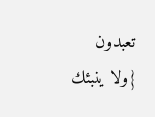تعبدون {ولا ينبئك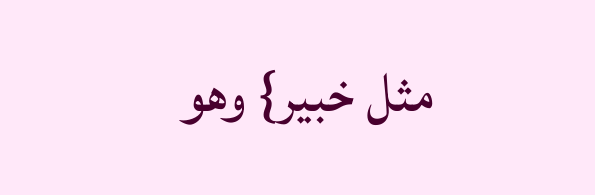مثل خبير} وهو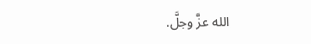الله عزَّ وجلَّ.